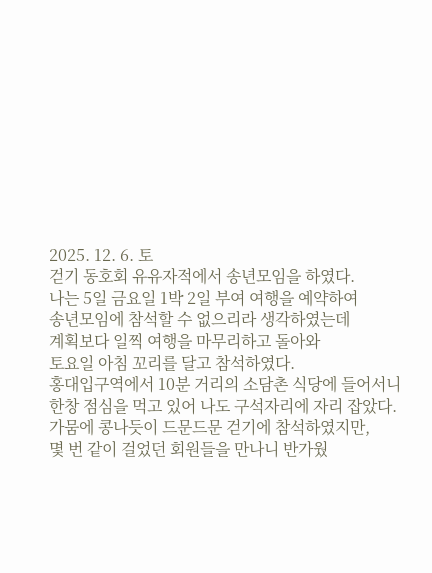2025. 12. 6. 토
걷기 동호회 유유자적에서 송년모임을 하였다.
나는 5일 금요일 1박 2일 부여 여행을 예약하여
송년모임에 참석할 수 없으리라 생각하였는데
계획보다 일찍 여행을 마무리하고 돌아와
토요일 아침 꼬리를 달고 참석하였다.
홍대입구역에서 10분 거리의 소담촌 식당에 들어서니
한창 점심을 먹고 있어 나도 구석자리에 자리 잡았다.
가뭄에 콩나듯이 드문드문 걷기에 참석하였지만,
몇 번 같이 걸었던 회원들을 만나니 반가웠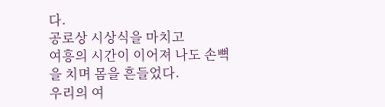다.
공로상 시상식을 마치고
여흥의 시간이 이어져 나도 손뼉을 치며 몸을 흔들었다.
우리의 여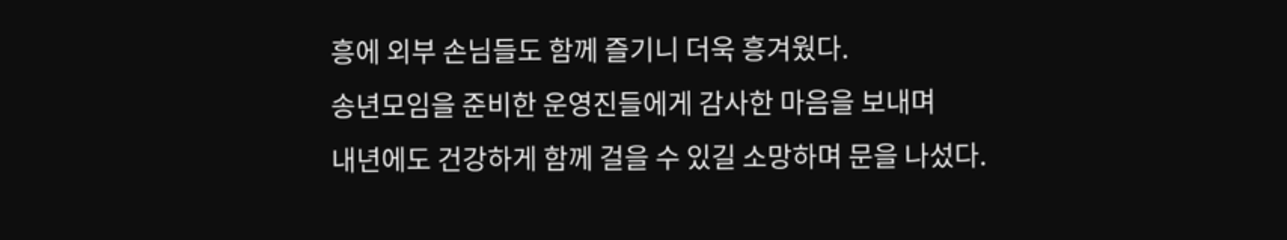흥에 외부 손님들도 함께 즐기니 더욱 흥겨웠다.
송년모임을 준비한 운영진들에게 감사한 마음을 보내며
내년에도 건강하게 함께 걸을 수 있길 소망하며 문을 나섰다.